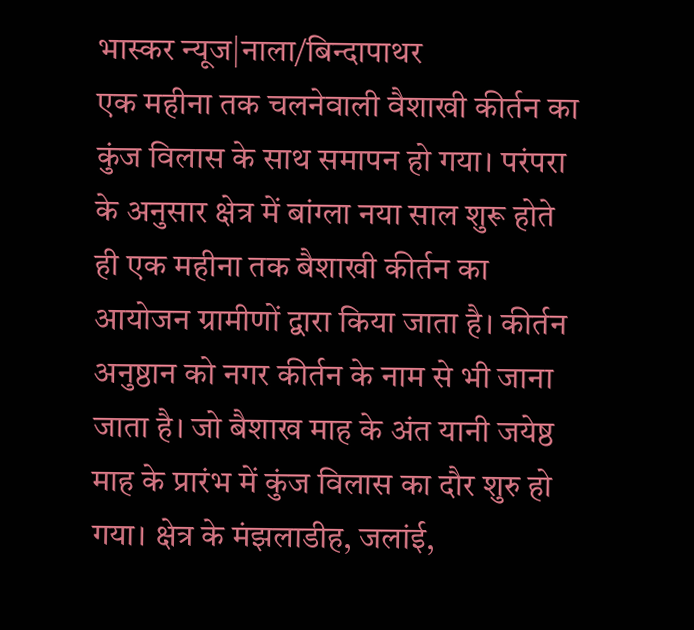भास्कर न्यूज|नाला/बिन्दापाथर
एक महीना तक चलनेवाली वैशाखी कीर्तन का कुंज विलास के साथ समापन हो गया। परंपरा के अनुसार क्षेत्र में बांग्ला नया साल शुरू होते ही एक महीना तक बैशाखी कीर्तन का आयोजन ग्रामीणों द्वारा किया जाता है। कीर्तन अनुष्ठान को नगर कीर्तन के नाम से भी जाना जाता है। जो बैशाख माह के अंत यानी जयेष्ठ माह के प्रारंभ में कुंज विलास का दौर शुरु हो गया। क्षेत्र के मंझलाडीह, जलांई,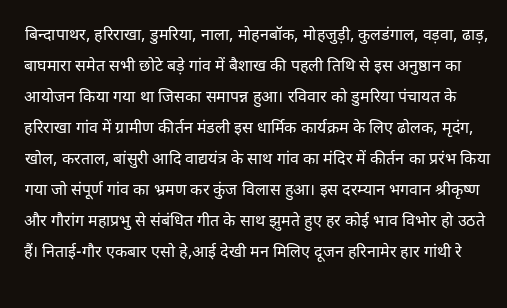बिन्दापाथर, हरिराखा, डुमरिया, नाला, मोहनबॉक, मोहजुड़ी, कुलडंगाल, वड़वा, ढाड़, बाघमारा समेत सभी छोटे बड़े गांव में बैशाख की पहली तिथि से इस अनुष्ठान का आयोजन किया गया था जिसका समापन्न हुआ। रविवार को डुमरिया पंचायत के हरिराखा गांव में ग्रामीण कीर्तन मंडली इस धार्मिक कार्यक्रम के लिए ढोलक, मृदंग, खोल, करताल, बांसुरी आदि वाद्ययंत्र के साथ गांव का मंदिर में कीर्तन का प्ररंभ किया गया जो संपूर्ण गांव का भ्रमण कर कुंज विलास हुआ। इस दरम्यान भगवान श्रीकृष्ण और गौरांग महाप्रभु से संबंधित गीत के साथ झुमते हुए हर कोई भाव विभोर हो उठते हैं। निताई-गौर एकबार एसो हे,आई देखी मन मिलिए दूजन हरिनामेर हार गांथी रे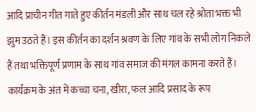आदि प्राचीन गीत गाते हुए कीर्तन मंडली और साथ चल रहे श्रोता भक्त भी झुम उठते हैं। इस कीर्तन का दर्शन श्रवण के लिए गांव के सभी लोग निकले हैं तथा भक्तिपूर्ण प्रणाम के साथ गांव समाज की मंगल कामना करते हैं। कार्यक्रम के अंत में कच्चा चना, खीरा, फल आदि प्रसाद के रूप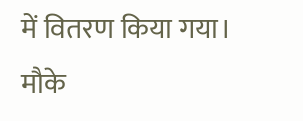में वितरण किया गया। मौके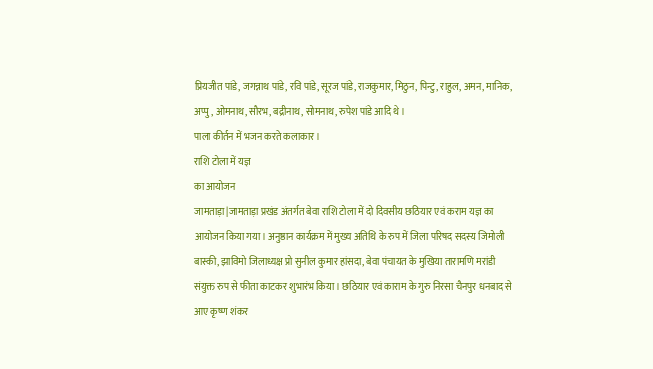प्रियजीत पांडे, जगन्नाथ पांडे, रवि पांडे, सूरज पांडे, राजकुमार, मिठुन, पिन्टु, राहुल, अमन, मानिक, अप्पु, ओमनाथ, सौरभ, बद्रीनाथ, सोमनाथ, रुपेश पांडे आदि थे।
पाला कीर्तन में भजन करते कलाकार।
राशि टोला में यज्ञ
का आयोजन
जामताड़ा|जामताड़ा प्रखंड अंतर्गत बेवा राशि टोला में दो दिवसीय छठियार एवं कराम यज्ञ का आयोजन किया गया। अनुष्ठान कार्यक्रम में मुख्य अतिथि के रुप में जिला परिषद सदस्य जिमोली बास्की, झाविमो जिलाध्यक्ष प्रो सुनील कुमार हांसदा, बेवा पंचायत के मुखिया तारामणि मरांडी संयुक्त रुप से फीता काटकर शुभारंभ किया। छठियार एवं काराम के गुरु निरसा चैनपुर धनबाद से आए कृष्ण शंकर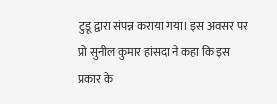टुडू द्वारा संपन्न कराया गया। इस अवसर पर प्रो सुनील कुमार हांसदा ने कहा कि इस प्रकार के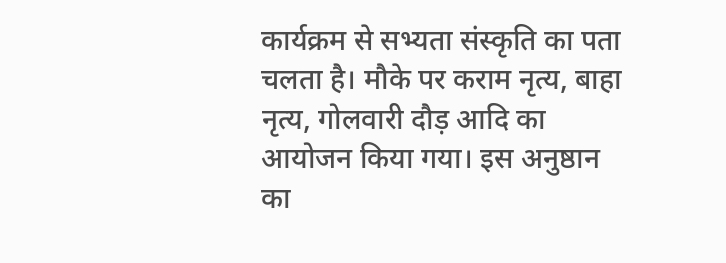कार्यक्रम से सभ्यता संस्कृति का पता चलता है। मौके पर कराम नृत्य, बाहा नृत्य, गोलवारी दौड़ आदि का आयोजन किया गया। इस अनुष्ठान का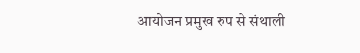आयोजन प्रमुख रुप से संथाली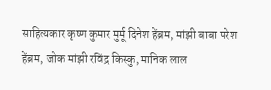साहित्यकार कृष्ण कुमार मुर्मू दिनेश हेंब्रम, मांझी बाबा परेश हेंब्रम, जोक मांझी रविंद्र किस्कु, मानिक लाल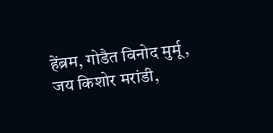हेंब्रम, गोडैत विनोद मुर्मू, जय किशोर मरांडी,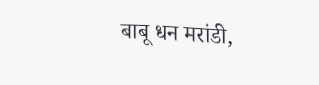बाबू धन मरांडी,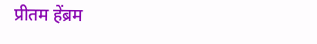प्रीतम हेंब्रम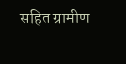सहित ग्रामीण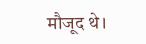मौजूद थे।